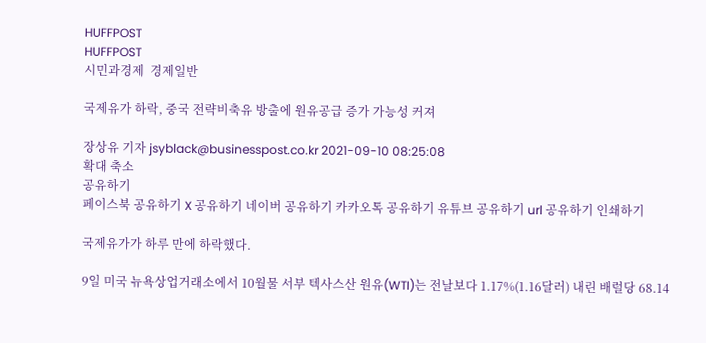HUFFPOST
HUFFPOST
시민과경제  경제일반

국제유가 하락, 중국 전략비축유 방출에 원유공급 증가 가능성 커져

장상유 기자 jsyblack@businesspost.co.kr 2021-09-10 08:25:08
확대 축소
공유하기
페이스북 공유하기 X 공유하기 네이버 공유하기 카카오톡 공유하기 유튜브 공유하기 url 공유하기 인쇄하기

국제유가가 하루 만에 하락했다.

9일 미국 뉴욕상업거래소에서 10월물 서부 텍사스산 원유(WTI)는 전날보다 1.17%(1.16달러) 내린 배럴당 68.14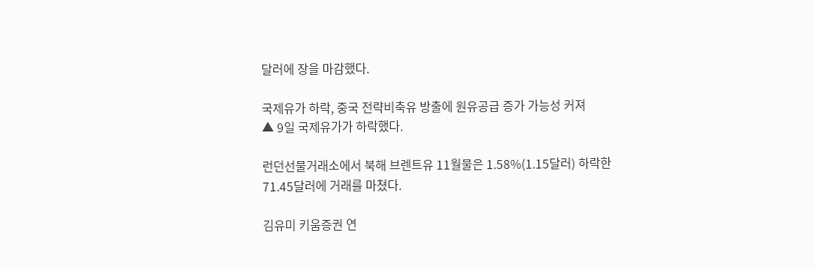달러에 장을 마감했다.

국제유가 하락, 중국 전략비축유 방출에 원유공급 증가 가능성 커져
▲ 9일 국제유가가 하락했다.

런던선물거래소에서 북해 브렌트유 11월물은 1.58%(1.15달러) 하락한 71.45달러에 거래를 마쳤다.

김유미 키움증권 연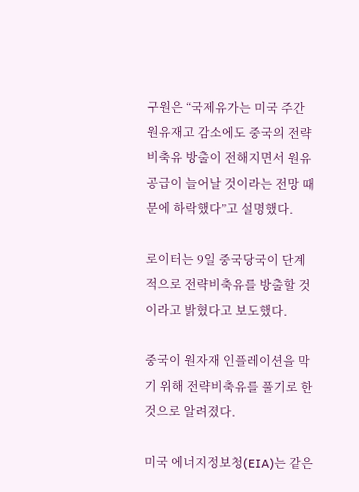구원은 “국제유가는 미국 주간 원유재고 감소에도 중국의 전략비축유 방출이 전해지면서 원유 공급이 늘어날 것이라는 전망 때문에 하락했다”고 설명했다.

로이터는 9일 중국당국이 단계적으로 전략비축유를 방출할 것이라고 밝혔다고 보도했다.

중국이 원자재 인플레이션을 막기 위해 전략비축유를 풀기로 한 것으로 알려졌다.

미국 에너지정보청(EIA)는 같은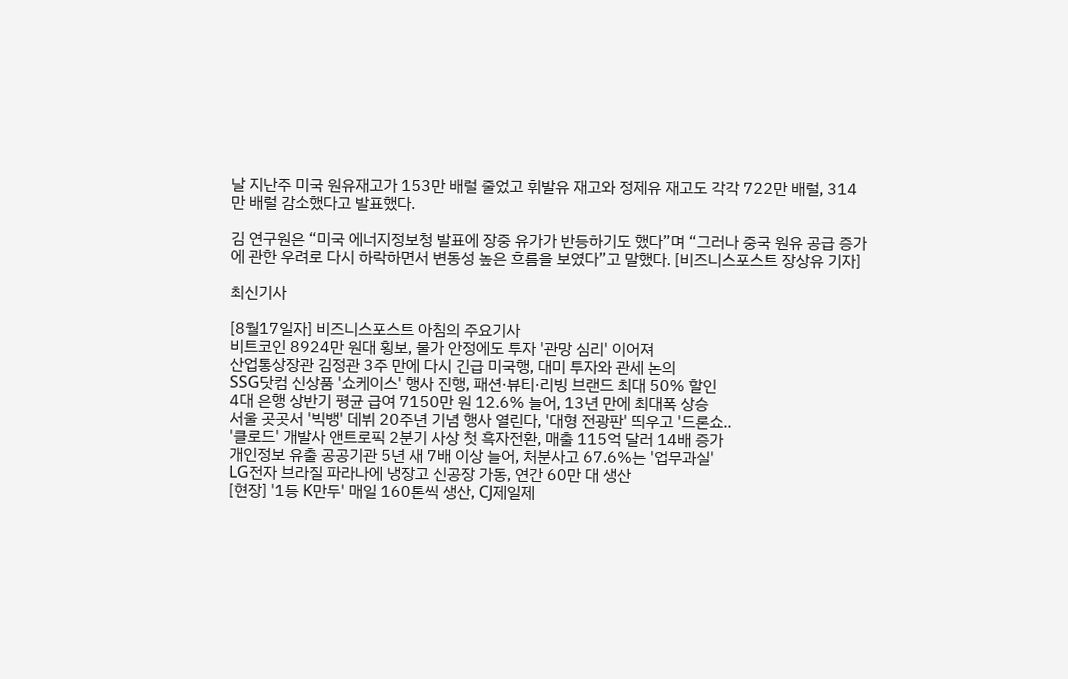날 지난주 미국 원유재고가 153만 배럴 줄었고 휘발유 재고와 정제유 재고도 각각 722만 배럴, 314만 배럴 감소했다고 발표했다.

김 연구원은 “미국 에너지정보청 발표에 장중 유가가 반등하기도 했다”며 “그러나 중국 원유 공급 증가에 관한 우려로 다시 하락하면서 변동성 높은 흐름을 보였다”고 말했다. [비즈니스포스트 장상유 기자]

최신기사

[8월17일자] 비즈니스포스트 아침의 주요기사
비트코인 8924만 원대 횡보, 물가 안정에도 투자 '관망 심리' 이어져
산업통상장관 김정관 3주 만에 다시 긴급 미국행, 대미 투자와 관세 논의
SSG닷컴 신상품 '쇼케이스' 행사 진행, 패션·뷰티·리빙 브랜드 최대 50% 할인
4대 은행 상반기 평균 급여 7150만 원 12.6% 늘어, 13년 만에 최대폭 상승
서울 곳곳서 '빅뱅' 데뷔 20주년 기념 행사 열린다, '대형 전광판' 띄우고 '드론쇼..
'클로드' 개발사 앤트로픽 2분기 사상 첫 흑자전환, 매출 115억 달러 14배 증가
개인정보 유출 공공기관 5년 새 7배 이상 늘어, 처분사고 67.6%는 '업무과실'
LG전자 브라질 파라나에 냉장고 신공장 가동, 연간 60만 대 생산
[현장] '1등 K만두' 매일 160톤씩 생산, CJ제일제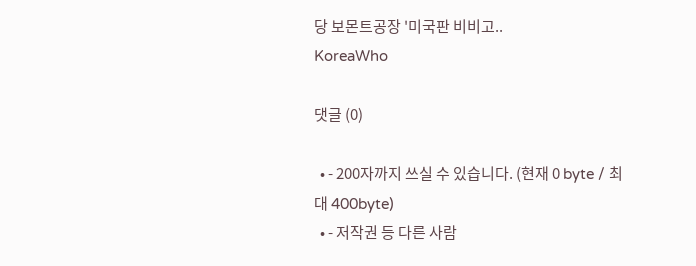당 보몬트공장 '미국판 비비고..
KoreaWho

댓글 (0)

  • - 200자까지 쓰실 수 있습니다. (현재 0 byte / 최대 400byte)
  • - 저작권 등 다른 사람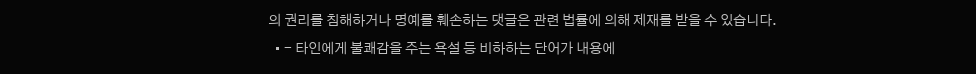의 권리를 침해하거나 명예를 훼손하는 댓글은 관련 법률에 의해 제재를 받을 수 있습니다.
  • - 타인에게 불쾌감을 주는 욕설 등 비하하는 단어가 내용에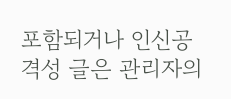포함되거나 인신공격성 글은 관리자의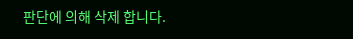판단에 의해 삭제 합니다.